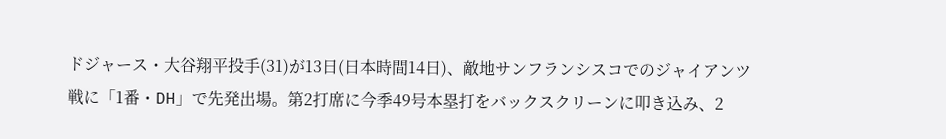ドジャース・大谷翔平投手(31)が13日(日本時間14日)、敵地サンフランシスコでのジャイアンツ戦に「1番・DH」で先発出場。第2打席に今季49号本塁打をバックスクリーンに叩き込み、2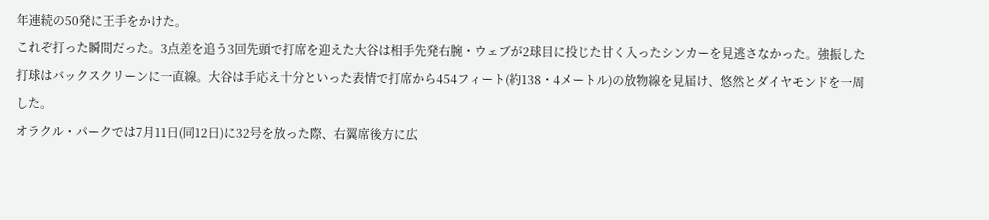年連続の50発に王手をかけた。
これぞ打った瞬間だった。3点差を追う3回先頭で打席を迎えた大谷は相手先発右腕・ウェブが2球目に投じた甘く入ったシンカーを見逃さなかった。強振した打球はバックスクリーンに一直線。大谷は手応え十分といった表情で打席から454フィート(約138・4メートル)の放物線を見届け、悠然とダイヤモンドを一周した。
オラクル・パークでは7月11日(同12日)に32号を放った際、右翼席後方に広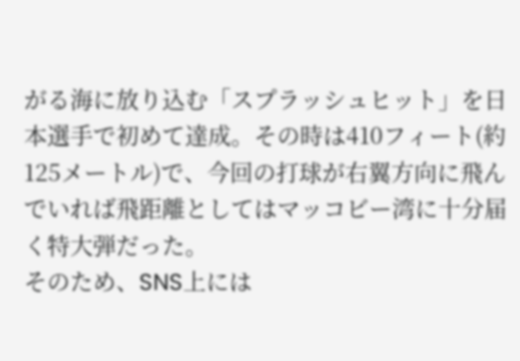がる海に放り込む「スプラッシュヒット」を日本選手で初めて達成。その時は410フィート(約125メートル)で、今回の打球が右翼方向に飛んでいれば飛距離としてはマッコビー湾に十分届く特大弾だった。
そのため、SNS上には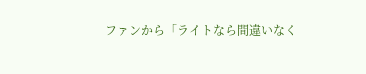ファンから「ライトなら間違いなく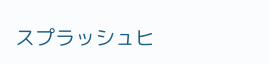スプラッシュヒ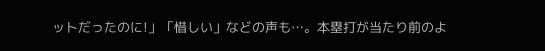ットだったのに!」「惜しい」などの声も…。本塁打が当たり前のよ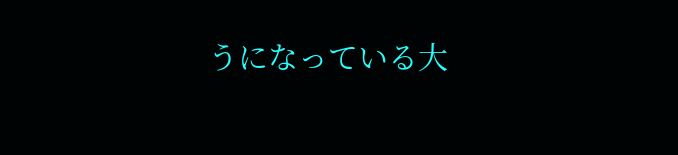うになっている大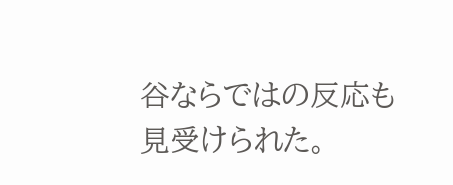谷ならではの反応も見受けられた。